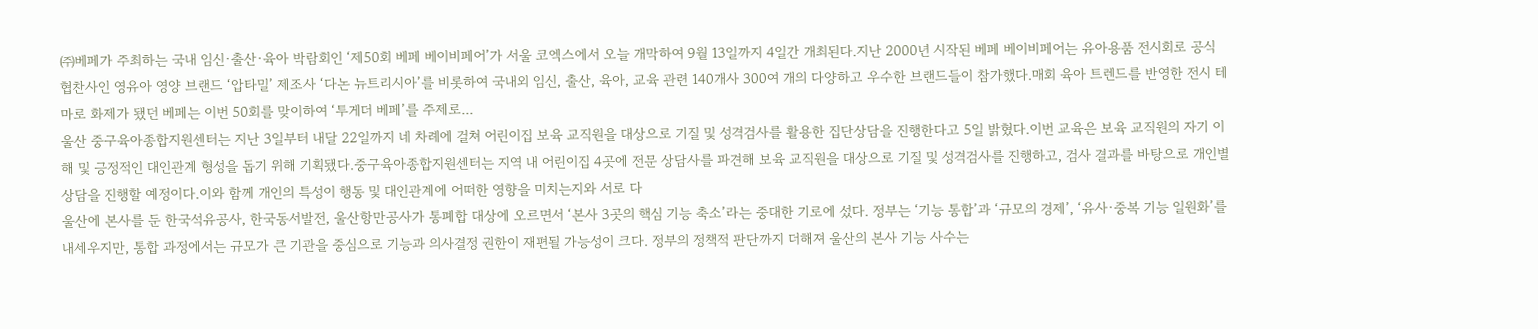㈜베페가 주최하는 국내 임신·출산·육아 박람회인 ‘제50회 베페 베이비페어’가 서울 코엑스에서 오늘 개막하여 9월 13일까지 4일간 개최된다.지난 2000년 시작된 베페 베이비페어는 유아용품 전시회로 공식 협찬사인 영유아 영양 브랜드 ‘압타밀’ 제조사 ‘다논 뉴트리시아’를 비롯하여 국내외 임신, 출산, 육아, 교육 관련 140개사 300여 개의 다양하고 우수한 브랜드들이 참가했다.매회 육아 트렌드를 반영한 전시 테마로 화제가 됐던 베페는 이번 50회를 맞이하여 ‘투게더 베페’를 주제로...
울산 중구육아종합지원센터는 지난 3일부터 내달 22일까지 네 차례에 걸쳐 어린이집 보육 교직원을 대상으로 기질 및 성격검사를 활용한 집단상담을 진행한다고 5일 밝혔다.이번 교육은 보육 교직원의 자기 이해 및 긍정적인 대인관계 형성을 돕기 위해 기획됐다.중구육아종합지원센터는 지역 내 어린이집 4곳에 전문 상담사를 파견해 보육 교직원을 대상으로 기질 및 성격검사를 진행하고, 검사 결과를 바탕으로 개인별 상담을 진행할 예정이다.이와 함께 개인의 특성이 행동 및 대인관계에 어떠한 영향을 미치는지와 서로 다
울산에 본사를 둔 한국석유공사, 한국동서발전, 울산항만공사가 통폐합 대상에 오르면서 ‘본사 3곳의 핵심 기능 축소’라는 중대한 기로에 섰다. 정부는 ‘기능 통합’과 ‘규모의 경제’, ‘유사·중복 기능 일원화’를 내세우지만, 통합 과정에서는 규모가 큰 기관을 중심으로 기능과 의사결정 권한이 재편될 가능성이 크다. 정부의 정책적 판단까지 더해져 울산의 본사 기능 사수는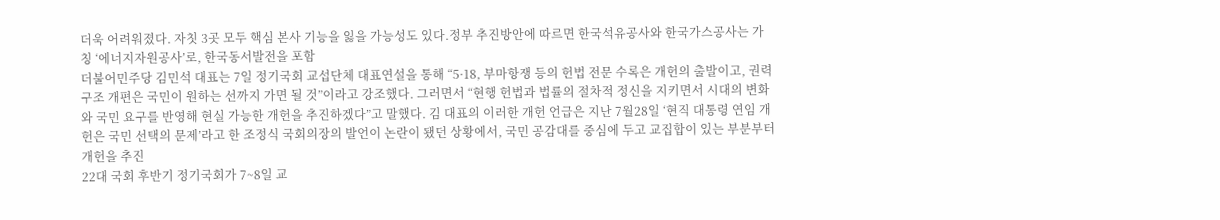더욱 어려워졌다. 자칫 3곳 모두 핵심 본사 기능을 잃을 가능성도 있다.정부 추진방안에 따르면 한국석유공사와 한국가스공사는 가칭 ‘에너지자원공사’로, 한국동서발전을 포함
더불어민주당 김민석 대표는 7일 정기국회 교섭단체 대표연설을 통해 “5·18, 부마항쟁 등의 헌법 전문 수록은 개헌의 출발이고, 권력구조 개편은 국민이 원하는 선까지 가면 될 것”이라고 강조했다. 그러면서 “현행 헌법과 법률의 절차적 정신을 지키면서 시대의 변화와 국민 요구를 반영해 현실 가능한 개헌을 추진하겠다”고 말했다. 김 대표의 이러한 개헌 언급은 지난 7월28일 ‘현직 대통령 연임 개헌은 국민 선택의 문제’라고 한 조정식 국회의장의 발언이 논란이 됐던 상황에서, 국민 공감대를 중심에 두고 교집합이 있는 부분부터 개헌을 추진
22대 국회 후반기 정기국회가 7~8일 교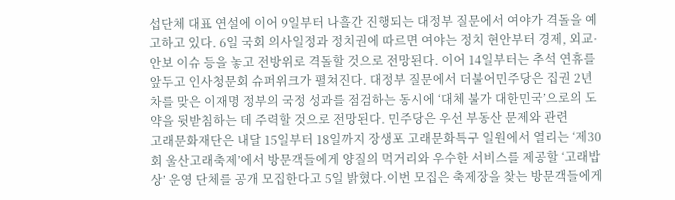섭단체 대표 연설에 이어 9일부터 나흘간 진행되는 대정부 질문에서 여야가 격돌을 예고하고 있다. 6일 국회 의사일정과 정치권에 따르면 여야는 정치 현안부터 경제, 외교·안보 이슈 등을 놓고 전방위로 격돌할 것으로 전망된다. 이어 14일부터는 추석 연휴를 앞두고 인사청문회 슈퍼위크가 펼쳐진다. 대정부 질문에서 더불어민주당은 집권 2년 차를 맞은 이재명 정부의 국정 성과를 점검하는 동시에 ‘대체 불가 대한민국’으로의 도약을 뒷받침하는 데 주력할 것으로 전망된다. 민주당은 우선 부동산 문제와 관련
고래문화재단은 내달 15일부터 18일까지 장생포 고래문화특구 일원에서 열리는 ‘제30회 울산고래축제’에서 방문객들에게 양질의 먹거리와 우수한 서비스를 제공할 ‘고래밥상’ 운영 단체를 공개 모집한다고 5일 밝혔다.이번 모집은 축제장을 찾는 방문객들에게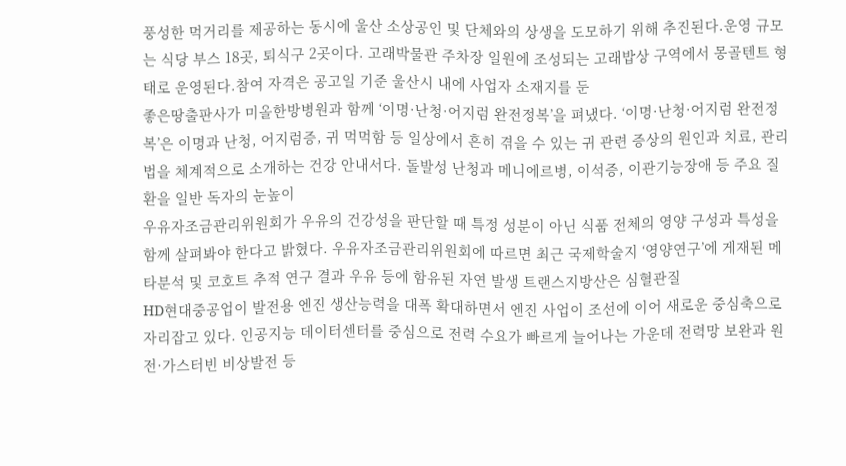풍성한 먹거리를 제공하는 동시에 울산 소상공인 및 단체와의 상생을 도모하기 위해 추진된다.운영 규모는 식당 부스 18곳, 퇴식구 2곳이다. 고래박물관 주차장 일원에 조성되는 고래밥상 구역에서 몽골텐트 형태로 운영된다.참여 자격은 공고일 기준 울산시 내에 사업자 소재지를 둔
좋은땅출판사가 미올한방병원과 함께 ‘이명·난청·어지럼 완전정복’을 펴냈다. ‘이명·난청·어지럼 완전정복’은 이명과 난청, 어지럼증, 귀 먹먹함 등 일상에서 흔히 겪을 수 있는 귀 관련 증상의 원인과 치료, 관리법을 체계적으로 소개하는 건강 안내서다. 돌발성 난청과 메니에르병, 이석증, 이관기능장애 등 주요 질환을 일반 독자의 눈높이
우유자조금관리위원회가 우유의 건강성을 판단할 때 특정 성분이 아닌 식품 전체의 영양 구성과 특성을 함께 살펴봐야 한다고 밝혔다. 우유자조금관리위원회에 따르면 최근 국제학술지 ‘영양연구’에 게재된 메타분석 및 코호트 추적 연구 결과 우유 등에 함유된 자연 발생 트랜스지방산은 심혈관질
HD현대중공업이 발전용 엔진 생산능력을 대폭 확대하면서 엔진 사업이 조선에 이어 새로운 중심축으로 자리잡고 있다. 인공지능 데이터센터를 중심으로 전력 수요가 빠르게 늘어나는 가운데 전력망 보완과 원전·가스터빈 비상발전 등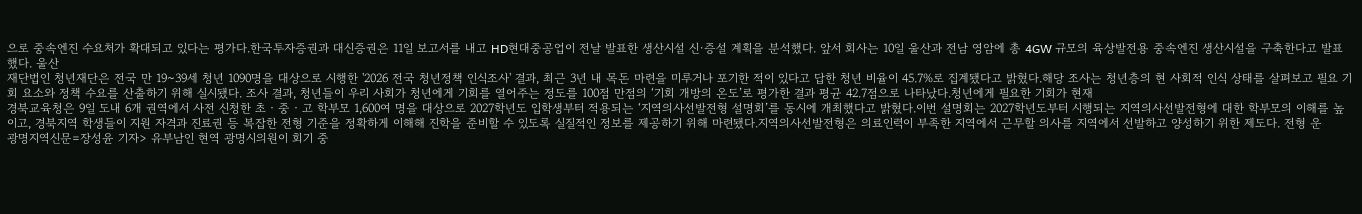으로 중속엔진 수요처가 확대되고 있다는 평가다.한국투자증권과 대신증권은 11일 보고서를 내고 HD현대중공업이 전날 발표한 생산시설 신·증설 계획을 분석했다. 앞서 회사는 10일 울산과 전남 영암에 총 4GW 규모의 육상발전용 중속엔진 생산시설을 구축한다고 발표했다. 울산
재단법인 청년재단은 전국 만 19~39세 청년 1090명을 대상으로 시행한 '2026 전국 청년정책 인식조사' 결과, 최근 3년 내 목돈 마련을 미루거나 포기한 적이 있다고 답한 청년 비율이 45.7%로 집계됐다고 밝혔다.해당 조사는 청년층의 현 사회적 인식 상태를 살펴보고 필요 기회 요소와 정책 수요를 산출하기 위해 실시됐다. 조사 결과, 청년들이 우리 사회가 청년에게 기회를 열어주는 정도를 100점 만점의 ‘기회 개방의 온도’로 평가한 결과 평균 42.7점으로 나타났다.청년에게 필요한 기회가 현재
경북교육청은 9일 도내 6개 권역에서 사전 신청한 초‧중‧고 학부모 1,600여 명을 대상으로 2027학년도 입학생부터 적용되는 ‘지역의사선발전형 설명회’를 동시에 개최했다고 밝혔다.이번 설명회는 2027학년도부터 시행되는 지역의사선발전형에 대한 학부모의 이해를 높이고, 경북지역 학생들이 지원 자격과 진료권 등 복잡한 전형 기준을 정확하게 이해해 진학을 준비할 수 있도록 실질적인 정보를 제공하기 위해 마련됐다.지역의사선발전형은 의료인력이 부족한 지역에서 근무할 의사를 지역에서 선발하고 양성하기 위한 제도다. 전형 운
광명지역신문=장성윤 기자> 유부남인 현역 광명시의원이 회기 중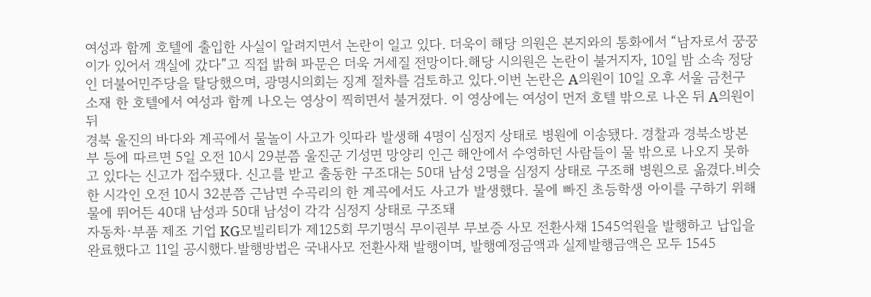여성과 함께 호텔에 출입한 사실이 알려지면서 논란이 일고 있다. 더욱이 해당 의원은 본지와의 통화에서 “남자로서 꿍꿍이가 있어서 객실에 갔다”고 직접 밝혀 파문은 더욱 거세질 전망이다.해당 시의원은 논란이 불거지자, 10일 밤 소속 정당인 더불어민주당을 탈당했으며, 광명시의회는 징계 절차를 검토하고 있다.이번 논란은 A의원이 10일 오후 서울 금천구 소재 한 호텔에서 여성과 함께 나오는 영상이 찍히면서 불거졌다. 이 영상에는 여성이 먼저 호텔 밖으로 나온 뒤 A의원이 뒤
경북 울진의 바다와 계곡에서 물놀이 사고가 잇따라 발생해 4명이 심정지 상태로 병원에 이송됐다. 경찰과 경북소방본부 등에 따르면 5일 오전 10시 29분쯤 울진군 기성면 망양리 인근 해안에서 수영하던 사람들이 물 밖으로 나오지 못하고 있다는 신고가 접수됐다. 신고를 받고 출동한 구조대는 50대 남성 2명을 심정지 상태로 구조해 병원으로 옮겼다.비슷한 시각인 오전 10시 32분쯤 근남면 수곡리의 한 계곡에서도 사고가 발생했다. 물에 빠진 초등학생 아이를 구하기 위해 물에 뛰어든 40대 남성과 50대 남성이 각각 심정지 상태로 구조돼
자동차·부품 제조 기업 KG모빌리티가 제125회 무기명식 무이권부 무보증 사모 전환사채 1545억원을 발행하고 납입을 완료했다고 11일 공시했다.발행방법은 국내사모 전환사채 발행이며, 발행예정금액과 실제발행금액은 모두 1545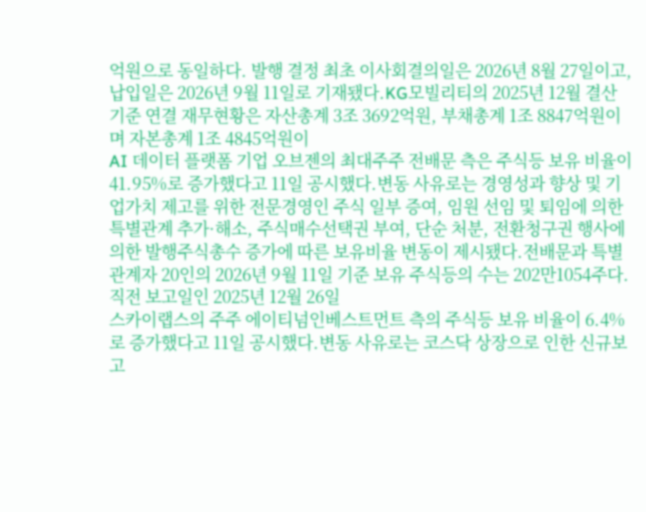억원으로 동일하다. 발행 결정 최초 이사회결의일은 2026년 8월 27일이고, 납입일은 2026년 9월 11일로 기재됐다.KG모빌리티의 2025년 12월 결산 기준 연결 재무현황은 자산총계 3조 3692억원, 부채총계 1조 8847억원이며 자본총계 1조 4845억원이
AI 데이터 플랫폼 기업 오브젠의 최대주주 전배문 측은 주식등 보유 비율이 41.95%로 증가했다고 11일 공시했다.변동 사유로는 경영성과 향상 및 기업가치 제고를 위한 전문경영인 주식 일부 증여, 임원 선임 및 퇴임에 의한 특별관계 추가·해소, 주식매수선택권 부여, 단순 처분, 전환청구권 행사에 의한 발행주식총수 증가에 따른 보유비율 변동이 제시됐다.전배문과 특별관계자 20인의 2026년 9월 11일 기준 보유 주식등의 수는 202만1054주다. 직전 보고일인 2025년 12월 26일
스카이랩스의 주주 에이티넘인베스트먼트 측의 주식등 보유 비율이 6.4%로 증가했다고 11일 공시했다.변동 사유로는 코스닥 상장으로 인한 신규보고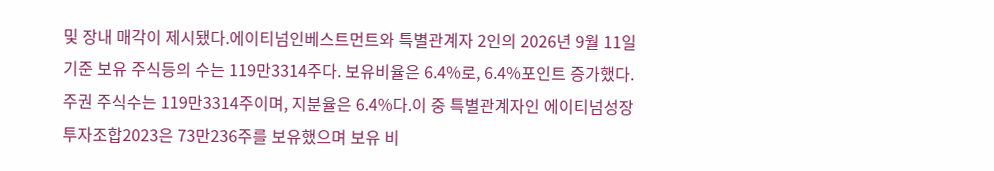및 장내 매각이 제시됐다.에이티넘인베스트먼트와 특별관계자 2인의 2026년 9월 11일 기준 보유 주식등의 수는 119만3314주다. 보유비율은 6.4%로, 6.4%포인트 증가했다. 주권 주식수는 119만3314주이며, 지분율은 6.4%다.이 중 특별관계자인 에이티넘성장투자조합2023은 73만236주를 보유했으며 보유 비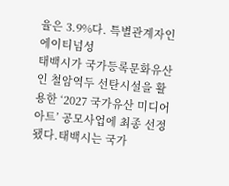율은 3.9%다. 특별관계자인 에이티넘성
태백시가 국가등록문화유산인 철암역두 선탄시설을 활용한 ‘2027 국가유산 미디어아트’ 공모사업에 최종 선정됐다.태백시는 국가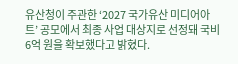유산청이 주관한 ‘2027 국가유산 미디어아트’ 공모에서 최종 사업 대상지로 선정돼 국비 6억 원을 확보했다고 밝혔다.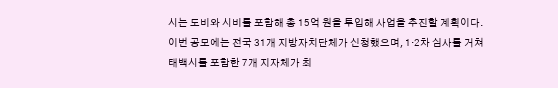시는 도비와 시비를 포함해 총 15억 원을 투입해 사업을 추진할 계획이다.이번 공모에는 전국 31개 지방자치단체가 신청했으며, 1·2차 심사를 거쳐 태백시를 포함한 7개 지자체가 최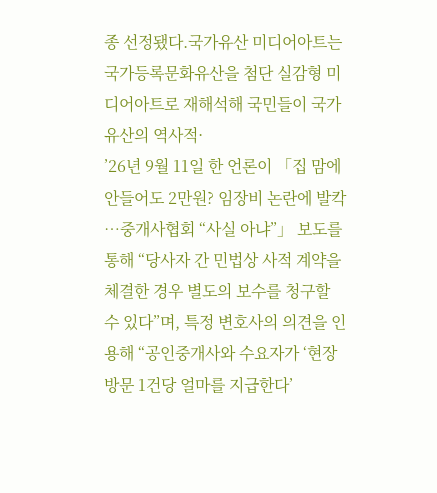종 선정됐다.국가유산 미디어아트는 국가등록문화유산을 첨단 실감형 미디어아트로 재해석해 국민들이 국가유산의 역사적·
’26년 9월 11일 한 언론이 「집 맘에 안들어도 2만원? 임장비 논란에 발칵 …중개사협회 “사실 아냐”」 보도를 통해 “당사자 간 민법상 사적 계약을 체결한 경우 별도의 보수를 청구할 수 있다”며, 특정 변호사의 의견을 인용해 “공인중개사와 수요자가 ‘현장 방문 1건당 얼마를 지급한다’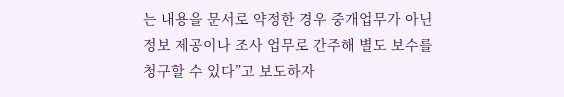는 내용을 문서로 약정한 경우 중개업무가 아닌 정보 제공이나 조사 업무로 간주해 별도 보수를 청구할 수 있다”고 보도하자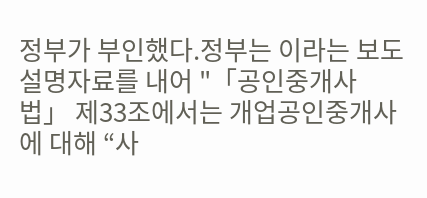정부가 부인했다.정부는 이라는 보도설명자료를 내어 "「공인중개사법」 제33조에서는 개업공인중개사에 대해 “사